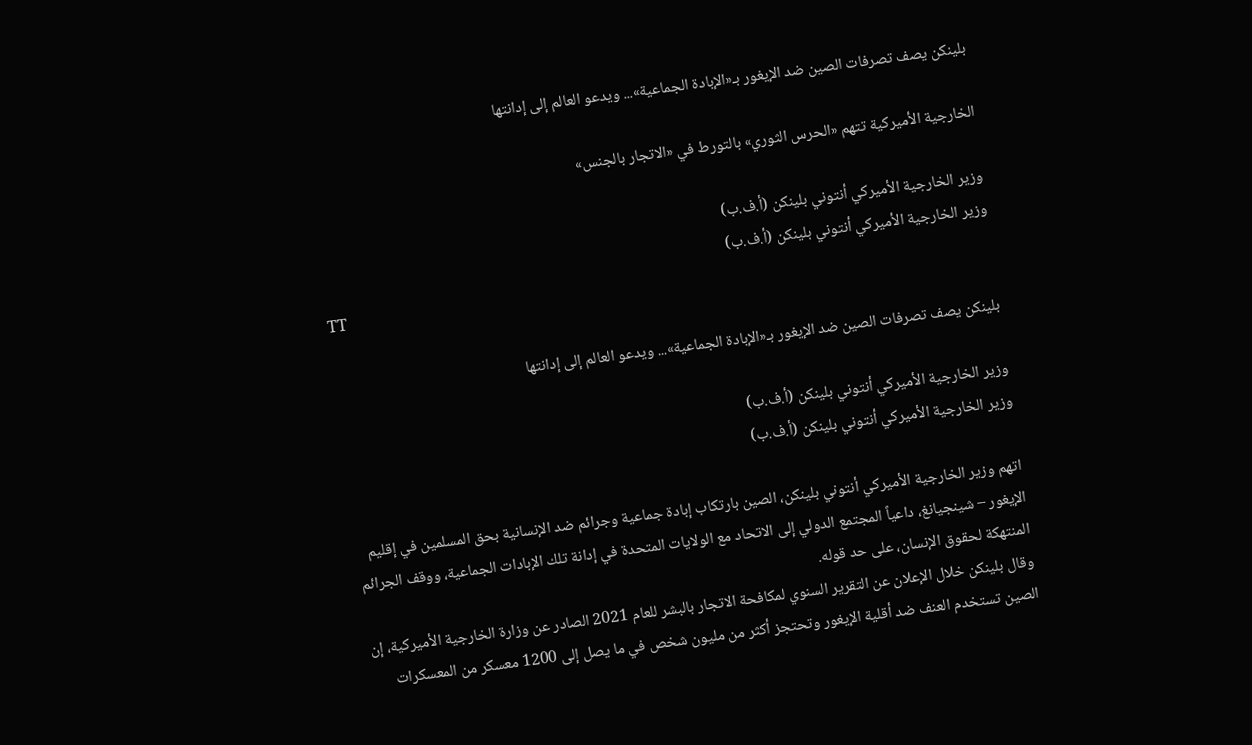بلينكن يصف تصرفات الصين ضد الإيغور بـ«الإبادة الجماعية»... ويدعو العالم إلى إدانتها

الخارجية الأميركية تتهم «الحرس الثوري» بالتورط في «الاتجار بالجنس»

وزير الخارجية الأميركي أنتوني بلينكن (أ.ف.ب)
وزير الخارجية الأميركي أنتوني بلينكن (أ.ف.ب)
TT

بلينكن يصف تصرفات الصين ضد الإيغور بـ«الإبادة الجماعية»... ويدعو العالم إلى إدانتها

وزير الخارجية الأميركي أنتوني بلينكن (أ.ف.ب)
وزير الخارجية الأميركي أنتوني بلينكن (أ.ف.ب)

اتهم وزير الخارجية الأميركي أنتوني بلينكن، الصين بارتكاب إبادة جماعية وجرائم ضد الإنسانية بحق المسلمين في إقليم الإيغور – شينجيانغ، داعياً المجتمع الدولي إلى الاتحاد مع الولايات المتحدة في إدانة تلك الإبادات الجماعية، ووقف الجرائم المنتهكة لحقوق الإنسان، على حد قوله.
وقال بلينكن خلال الإعلان عن التقرير السنوي لمكافحة الاتجار بالبشر للعام 2021 الصادر عن وزارة الخارجية الأميركية، إن الصين تستخدم العنف ضد أقلية الإيغور وتحتجز أكثر من مليون شخص في ما يصل إلى 1200 معسكر من المعسكرات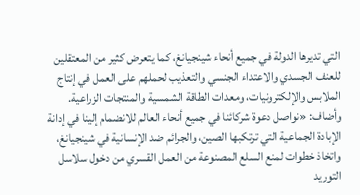التي تديرها الدولة في جميع أنحاء شينجيانغ، كما يتعرض كثير من المعتقلين للعنف الجسدي والاعتداء الجنسي والتعذيب لحملهم على العمل في إنتاج الملابس والإلكترونيات، ومعدات الطاقة الشمسية والمنتجات الزراعية.
وأضاف: «نواصل دعوة شركائنا في جميع أنحاء العالم للانضمام إلينا في إدانة الإبادة الجماعية التي ترتكبها الصين، والجرائم ضد الإنسانية في شينجيانغ، واتخاذ خطوات لمنع السلع المصنوعة من العمل القسري من دخول سلاسل التوريد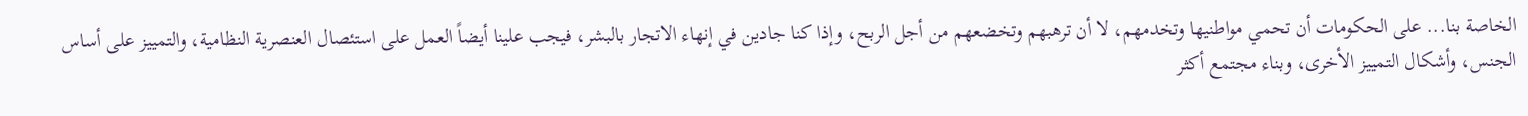الخاصة بنا... على الحكومات أن تحمي مواطنيها وتخدمهم، لا أن ترهبهم وتخضعهم من أجل الربح، وإذا كنا جادين في إنهاء الاتجار بالبشر، فيجب علينا أيضاً العمل على استئصال العنصرية النظامية، والتمييز على أساس الجنس، وأشكال التمييز الأخرى، وبناء مجتمع أكثر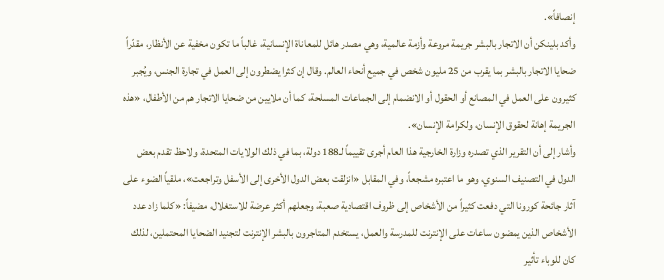إنصافاً».
وأكد بلينكن أن الاتجار بالبشر جريمة مروعة وأزمة عالمية، وهي مصدر هائل للمعاناة الإنسانية، غالباً ما تكون مخفية عن الأنظار، مقدّراً ضحايا الاتجار بالبشر بما يقرب من 25 مليون شخص في جميع أنحاء العالم. وقال إن كثرا يضطرون إلى العمل في تجارة الجنس، ويُجبر كثيرون على العمل في المصانع أو الحقول أو الانضمام إلى الجماعات المسلحة، كما أن ملايين من ضحايا الاتجار هم من الأطفال، «هذه الجريمة إهانة لحقوق الإنسان، ولكرامة الإنسان».
وأشار إلى أن التقرير الذي تصدره وزارة الخارجية هذا العام أجرى تقييماً لـ188 دولة، بما في ذلك الولايات المتحدة، ولاحظ تقدم بعض الدول في التصنيف السنوي، وهو ما اعتبره مشجعاً، وفي المقابل «انزلقت بعض الدول الأخرى إلى الأسفل وتراجعت»، ملقياً الضوء على آثار جائحة كورونا التي دفعت كثيراً من الأشخاص إلى ظروف اقتصادية صعبة، وجعلهم أكثر عرضة للاستغلال، مضيفاً: «كلما زاد عدد الأشخاص الذين يمضون ساعات على الإنترنت للمدرسة والعمل، يستخدم المتاجرون بالبشر الإنترنت لتجنيد الضحايا المحتملين، لذلك كان للوباء تأثير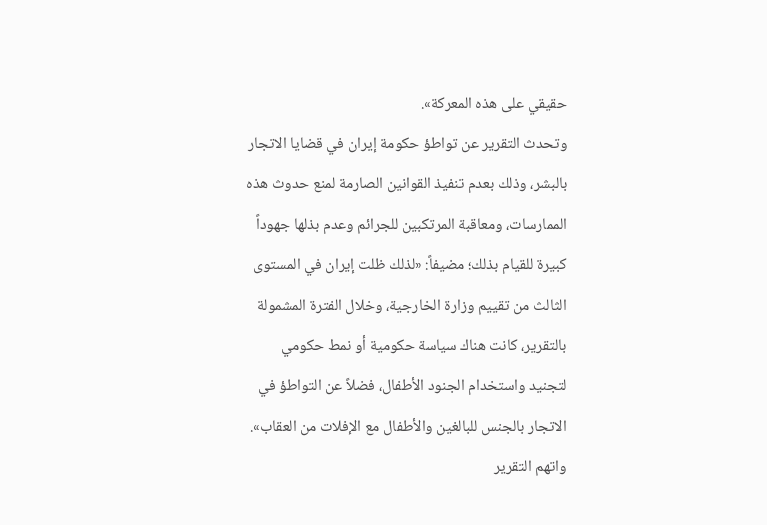حقيقي على هذه المعركة».
وتحدث التقرير عن تواطؤ حكومة إيران في قضايا الاتجار بالبشر، وذلك بعدم تنفيذ القوانين الصارمة لمنع حدوث هذه الممارسات، ومعاقبة المرتكبين للجرائم وعدم بذلها جهوداً كبيرة للقيام بذلك؛ مضيفاً: «لذلك ظلت إيران في المستوى الثالث من تقييم وزارة الخارجية، وخلال الفترة المشمولة بالتقرير، كانت هناك سياسة حكومية أو نمط حكومي لتجنيد واستخدام الجنود الأطفال، فضلاً عن التواطؤ في الاتجار بالجنس للبالغين والأطفال مع الإفلات من العقاب».
واتهم التقرير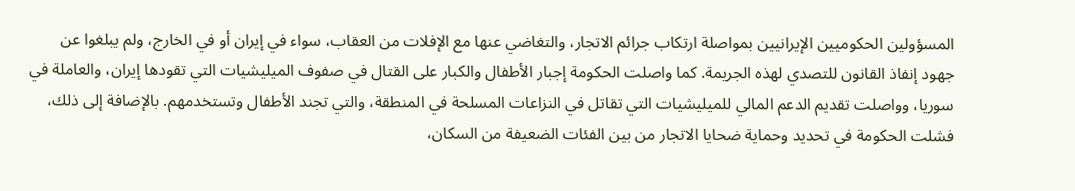المسؤولين الحكوميين الإيرانيين بمواصلة ارتكاب جرائم الاتجار، والتغاضي عنها مع الإفلات من العقاب، سواء في إيران أو في الخارج، ولم يبلغوا عن جهود إنفاذ القانون للتصدي لهذه الجريمة. كما واصلت الحكومة إجبار الأطفال والكبار على القتال في صفوف الميليشيات التي تقودها إيران، والعاملة في سوريا، وواصلت تقديم الدعم المالي للميليشيات التي تقاتل في النزاعات المسلحة في المنطقة، والتي تجند الأطفال وتستخدمهم. بالإضافة إلى ذلك، فشلت الحكومة في تحديد وحماية ضحايا الاتجار من بين الفئات الضعيفة من السكان،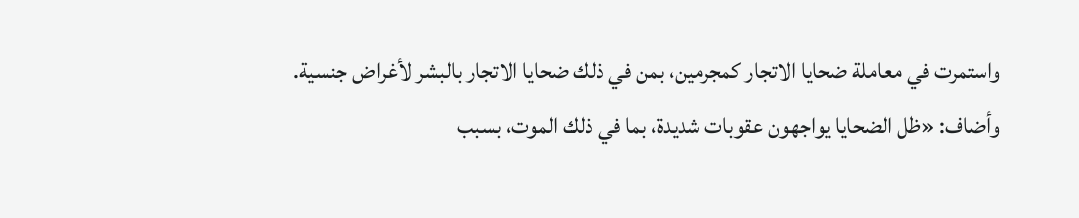واستمرت في معاملة ضحايا الاتجار كمجرمين، بمن في ذلك ضحايا الاتجار بالبشر لأغراض جنسية.
وأضاف: «ظل الضحايا يواجهون عقوبات شديدة، بما في ذلك الموت، بسبب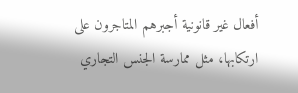أفعال غير قانونية أجبرهم المتاجرون على ارتكابها، مثل ممارسة الجنس التجاري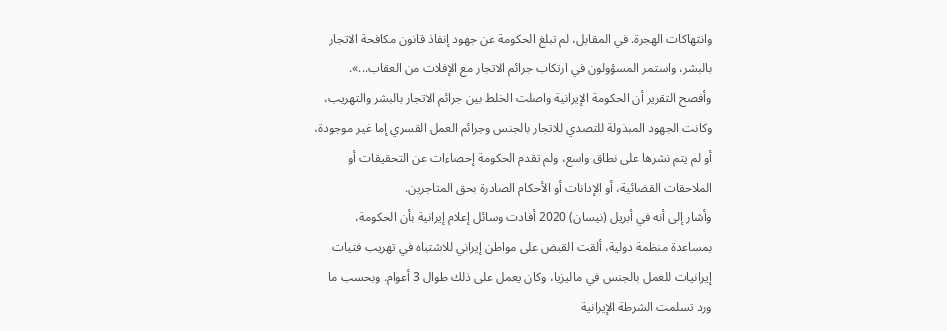وانتهاكات الهجرة. في المقابل، لم تبلغ الحكومة عن جهود إنفاذ قانون مكافحة الاتجار بالبشر، واستمر المسؤولون في ارتكاب جرائم الاتجار مع الإفلات من العقاب...».
وأفصح التقرير أن الحكومة الإيرانية واصلت الخلط بين جرائم الاتجار بالبشر والتهريب، وكانت الجهود المبذولة للتصدي للاتجار بالجنس وجرائم العمل القسري إما غير موجودة، أو لم يتم نشرها على نطاق واسع، ولم تقدم الحكومة إحصاءات عن التحقيقات أو الملاحقات القضائية، أو الإدانات أو الأحكام الصادرة بحق المتاجرين.
وأشار إلى أنه في أبريل (نيسان) 2020 أفادت وسائل إعلام إيرانية بأن الحكومة، بمساعدة منظمة دولية، ألقت القبض على مواطن إيراني للاشتباه في تهريب فتيات إيرانيات للعمل بالجنس في ماليزيا، وكان يعمل على ذلك طوال 3 أعوام. وبحسب ما ورد تسلمت الشرطة الإيرانية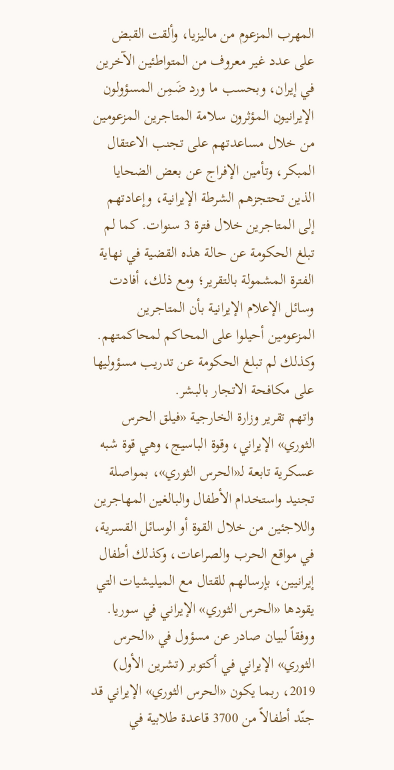المهرب المزعوم من ماليزيا، وألقت القبض على عدد غير معروف من المتواطئين الآخرين في إيران، وبحسب ما ورد ضَمِن المسؤولون الإيرانيون المؤثرون سلامة المتاجرين المزعومين من خلال مساعدتهم على تجنب الاعتقال المبكر، وتأمين الإفراج عن بعض الضحايا الذين تحتجزهم الشرطة الإيرانية، وإعادتهم إلى المتاجرين خلال فترة 3 سنوات. كما لم تبلغ الحكومة عن حالة هذه القضية في نهاية الفترة المشمولة بالتقرير؛ ومع ذلك، أفادت وسائل الإعلام الإيرانية بأن المتاجرين المزعومين أحيلوا على المحاكم لمحاكمتهم. وكذلك لم تبلغ الحكومة عن تدريب مسؤوليها على مكافحة الاتجار بالبشر.
واتهم تقرير وزارة الخارجية «فيلق الحرس الثوري» الإيراني، وقوة الباسيج، وهي قوة شبه عسكرية تابعة لـ«الحرس الثوري»، بمواصلة تجنيد واستخدام الأطفال والبالغين المهاجرين واللاجئين من خلال القوة أو الوسائل القسرية، في مواقع الحرب والصراعات، وكذلك أطفال إيرانيين، بإرسالهم للقتال مع الميليشيات التي يقودها «الحرس الثوري» الإيراني في سوريا. ووفقاً لبيان صادر عن مسؤول في «الحرس الثوري» الإيراني في أكتوبر (تشرين الأول) 2019، ربما يكون «الحرس الثوري» الإيراني قد جنّد أطفالاً من 3700 قاعدة طلابية في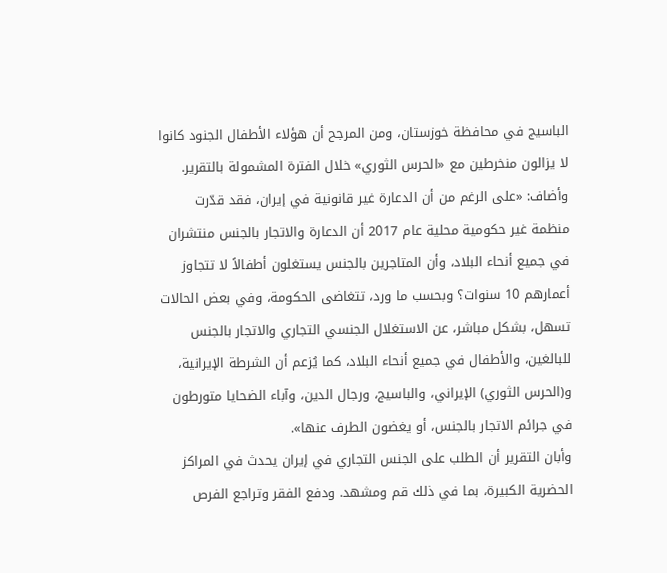الباسيج في محافظة خوزستان، ومن المرجح أن هؤلاء الأطفال الجنود كانوا لا يزالون منخرطين مع «الحرس الثوري» خلال الفترة المشمولة بالتقرير.
وأضاف: «على الرغم من أن الدعارة غير قانونية في إيران، فقد قدّرت منظمة غير حكومية محلية عام 2017 أن الدعارة والاتجار بالجنس منتشران في جميع أنحاء البلاد، وأن المتاجرين بالجنس يستغلون أطفالاً لا تتجاوز أعمارهم 10 سنوات؟ وبحسب ما ورد، تتغاضى الحكومة، وفي بعض الحالات تسهل، بشكل مباشر، عن الاستغلال الجنسي التجاري والاتجار بالجنس للبالغين، والأطفال في جميع أنحاء البلاد، كما يُزعم أن الشرطة الإيرانية، و(الحرس الثوري) الإيراني، والباسيج، ورجال الدين، وآباء الضحايا متورطون في جرائم الاتجار بالجنس، أو يغضون الطرف عنها».
وأبان التقرير أن الطلب على الجنس التجاري في إيران يحدث في المراكز الحضرية الكبيرة، بما في ذلك قم ومشهد. ودفع الفقر وتراجع الفرص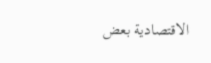الاقتصادية بعض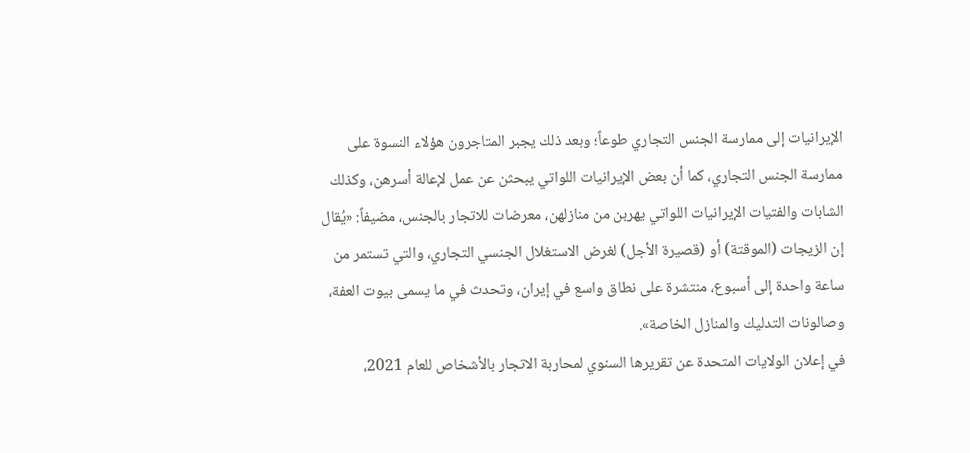الإيرانيات إلى ممارسة الجنس التجاري طوعاً؛ وبعد ذلك يجبر المتاجرون هؤلاء النسوة على ممارسة الجنس التجاري، كما أن بعض الإيرانيات اللواتي يبحثن عن عمل لإعالة أسرهن، وكذلك الشابات والفتيات الإيرانيات اللواتي يهربن من منازلهن، معرضات للاتجار بالجنس، مضيفاً: «يُقال إن الزيجات (الموقتة) أو (قصيرة الأجل) لغرض الاستغلال الجنسي التجاري، والتي تستمر من ساعة واحدة إلى أسبوع، منتشرة على نطاق واسع في إيران، وتحدث في ما يسمى بيوت العفة، وصالونات التدليك والمنازل الخاصة».
في إعلان الولايات المتحدة عن تقريرها السنوي لمحاربة الاتجار بالأشخاص للعام 2021،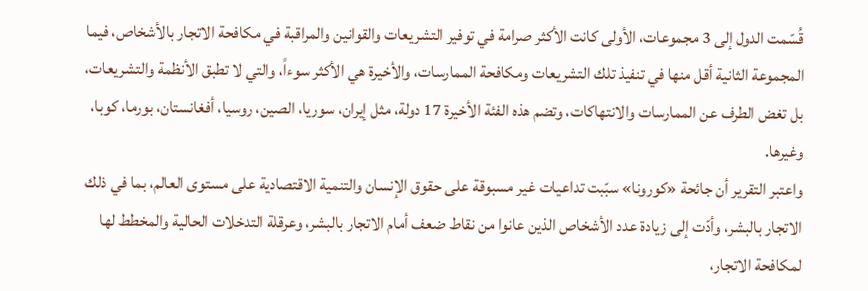قُسّمت الدول إلى 3 مجموعات، الأولى كانت الأكثر صرامة في توفير التشريعات والقوانين والمراقبة في مكافحة الاتجار بالأشخاص، فيما المجموعة الثانية أقل منها في تنفيذ تلك التشريعات ومكافحة الممارسات، والأخيرة هي الأكثر سوءاً، والتي لا تطبق الأنظمة والتشريعات، بل تغض الطرف عن الممارسات والانتهاكات، وتضم هذه الفئة الأخيرة 17 دولة، مثل إيران، سوريا، الصين، روسيا، أفغانستان، بورما، كوبا، وغيرها.
واعتبر التقرير أن جائحة «كورونا» سبّبت تداعيات غير مسبوقة على حقوق الإنسان والتنمية الاقتصادية على مستوى العالم، بما في ذلك الاتجار بالبشر، وأدّت إلى زيادة عدد الأشخاص الذين عانوا من نقاط ضعف أمام الاتجار بالبشر، وعرقلة التدخلات الحالية والمخطط لها لمكافحة الاتجار،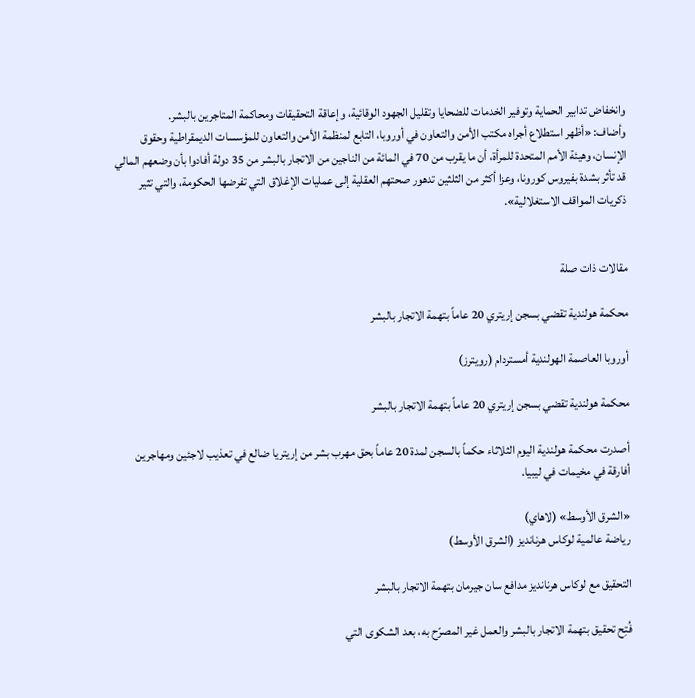وانخفاض تدابير الحماية وتوفير الخدمات للضحايا وتقليل الجهود الوقائية، وإعاقة التحقيقات ومحاكمة المتاجرين بالبشر.
وأضاف: «أظهر استطلاع أجراه مكتب الأمن والتعاون في أوروبا، التابع لمنظمة الأمن والتعاون للمؤسسات الديمقراطية وحقوق الإنسان، وهيئة الأمم المتحدة للمرأة، أن ما يقرب من 70 في المائة من الناجين من الاتجار بالبشر من 35 دولة أفادوا بأن وضعهم المالي قد تأثر بشدة بفيروس كورونا، وعزا أكثر من الثلثين تدهور صحتهم العقلية إلى عمليات الإغلاق التي تفرضها الحكومة، والتي تثير ذكريات المواقف الاستغلالية».


مقالات ذات صلة

محكمة هولندية تقضي بسجن إريتري 20 عاماً بتهمة الاتجار بالبشر

أوروبا العاصمة الهولندية أمستردام (رويترز)

محكمة هولندية تقضي بسجن إريتري 20 عاماً بتهمة الاتجار بالبشر

أصدرت محكمة هولندية اليوم الثلاثاء حكماً بالسجن لمدة 20 عاماً بحق مهرب بشر من إريتريا ضالع في تعذيب لاجئين ومهاجرين أفارقة في مخيمات في ليبيا.

«الشرق الأوسط» (لاهاي)
رياضة عالمية لوكاس هرنانديز (الشرق الأوسط)

التحقيق مع لوكاس هرنانديز مدافع سان جيرمان بتهمة الاتجار بالبشر

فُتِح تحقيق بتهمة الاتجار بالبشر والعمل غير المصرّح به، بعد الشكوى التي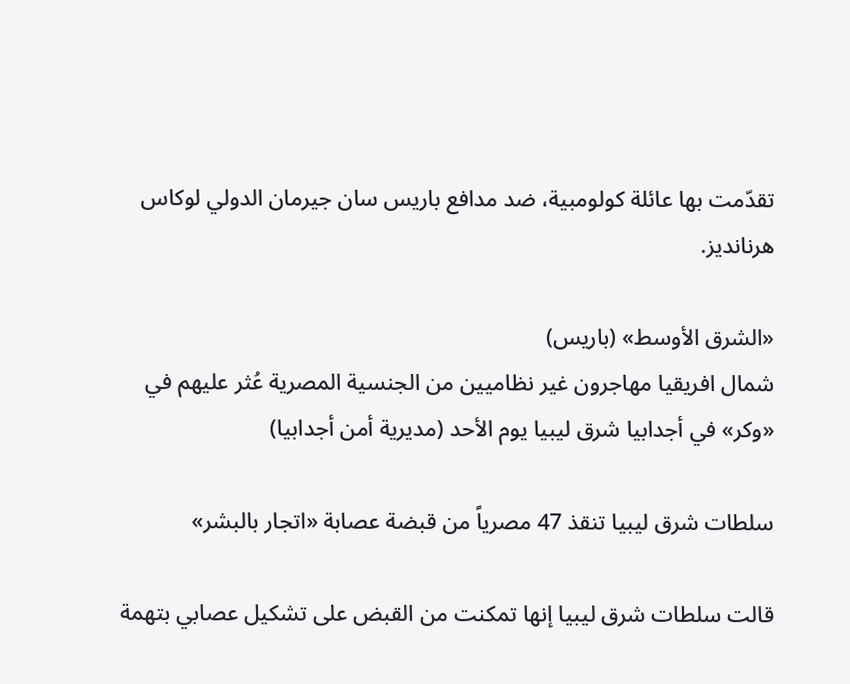تقدّمت بها عائلة كولومبية، ضد مدافع باريس سان جيرمان الدولي لوكاس هرنانديز.

«الشرق الأوسط» (باريس)
شمال افريقيا مهاجرون غير نظاميين من الجنسية المصرية عُثر عليهم في «وكر» في أجدابيا شرق ليبيا يوم الأحد (مديرية أمن أجدابيا)

سلطات شرق ليبيا تنقذ 47 مصرياً من قبضة عصابة «اتجار بالبشر»

قالت سلطات شرق ليبيا إنها تمكنت من القبض على تشكيل عصابي بتهمة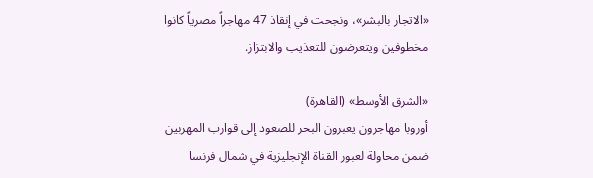«الاتجار بالبشر»، ونجحت في إنقاذ 47 مهاجراً مصرياً كانوا مخطوفين ويتعرضون للتعذيب والابتزاز.

«الشرق الأوسط» (القاهرة)
أوروبا مهاجرون يعبرون البحر للصعود إلى قوارب المهربين ضمن محاولة لعبور القناة الإنجليزية في شمال فرنسا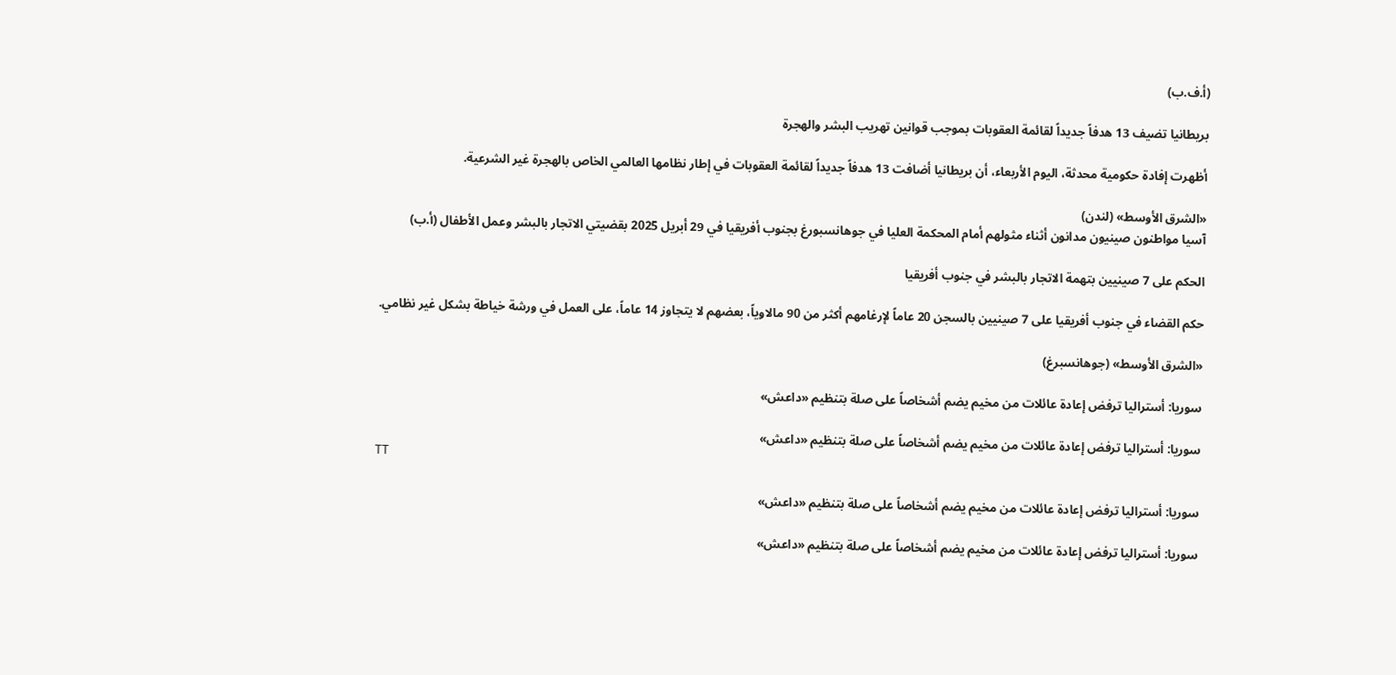(أ.ف.ب)

بريطانيا تضيف 13 هدفاً جديداً لقائمة العقوبات بموجب قوانين تهريب البشر والهجرة

أظهرت إفادة حكومية محدثة، اليوم الأربعاء، أن بريطانيا أضافت 13 هدفاً جديداً لقائمة العقوبات في إطار نظامها العالمي الخاص بالهجرة غير الشرعية.

«الشرق الأوسط» (لندن)
آسيا مواطنون صينيون مدانون أثناء مثولهم أمام المحكمة العليا في جوهانسبورغ بجنوب أفريقيا في 29 أبريل 2025 بقضيتي الاتجار بالبشر وعمل الأطفال (أ.ب)

الحكم على 7 صينيين بتهمة الاتجار بالبشر في جنوب أفريقيا

حكم القضاء في جنوب أفريقيا على 7 صينيين بالسجن 20 عاماً لإرغامهم أكثر من 90 مالاوياً، بعضهم لا يتجاوز 14 عاماً، على العمل في ورشة خياطة بشكل غير نظامي.

«الشرق الأوسط» (جوهانسبرغ)

سوريا: أستراليا ترفض إعادة عائلات من مخيم يضم أشخاصاً على صلة بتنظيم «داعش»

سوريا: أستراليا ترفض إعادة عائلات من مخيم يضم أشخاصاً على صلة بتنظيم «داعش»
TT

سوريا: أستراليا ترفض إعادة عائلات من مخيم يضم أشخاصاً على صلة بتنظيم «داعش»

سوريا: أستراليا ترفض إعادة عائلات من مخيم يضم أشخاصاً على صلة بتنظيم «داعش»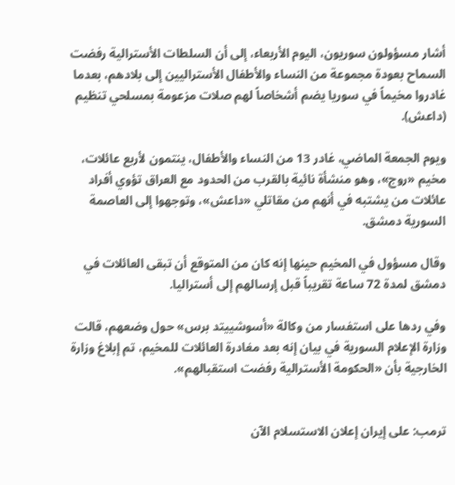أشار مسؤولون سوريون، اليوم الأربعاء، إلى أن السلطات الأسترالية رفضت السماح بعودة مجموعة من النساء والأطفال الأستراليين إلى بلادهم، بعدما غادروا مخيماً في سوريا يضم أشخاصاً لهم صلات مزعومة بمسلحي تنظيم (داعش).

ويوم الجمعة الماضي، غادر 13 من النساء والأطفال، ينتمون لأربع عائلات، مخيم «روج»، وهو منشأة نائية بالقرب من الحدود مع العراق تؤوي أفراد عائلات من يشتبه في أنهم من مقاتلي «داعش»، وتوجهوا إلى العاصمة السورية دمشق.

وقال مسؤول في المخيم حينها إنه كان من المتوقع أن تبقى العائلات في دمشق لمدة 72 ساعة تقريباً قبل إرسالهم إلى أستراليا.

وفي ردها على استفسار من وكالة «أسوشييتد برس» حول وضعهم، قالت وزارة الإعلام السورية في بيان إنه بعد مغادرة العائلات للمخيم، تم إبلاغ وزارة الخارجية بأن «الحكومة الأسترالية رفضت استقبالهم».


ترمب: على إيران إعلان الاستسلام الآن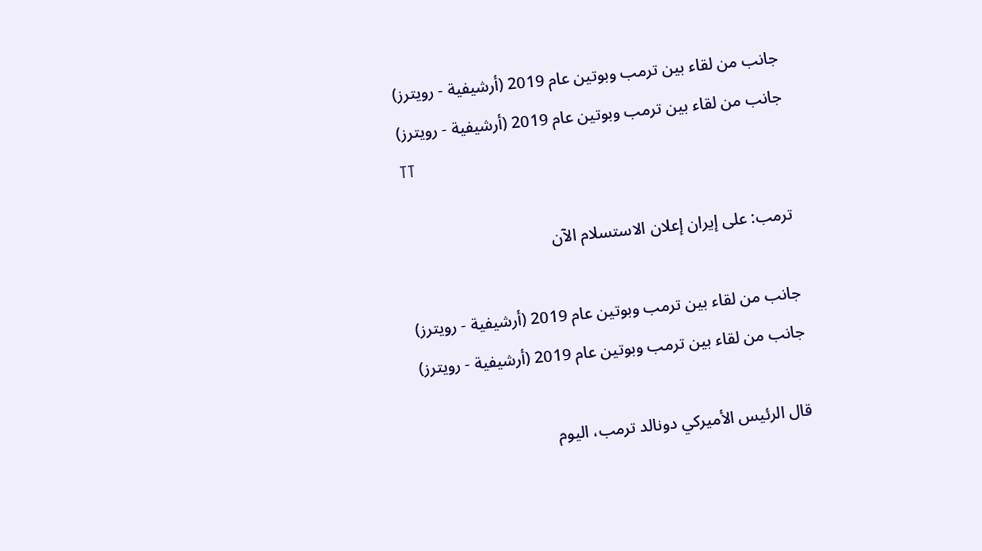جانب من لقاء بين ترمب وبوتين عام 2019 (أرشيفية - رويترز)
جانب من لقاء بين ترمب وبوتين عام 2019 (أرشيفية - رويترز)
TT

ترمب: على إيران إعلان الاستسلام الآن

جانب من لقاء بين ترمب وبوتين عام 2019 (أرشيفية - رويترز)
جانب من لقاء بين ترمب وبوتين عام 2019 (أرشيفية - رويترز)

قال الرئيس الأميركي دونالد ترمب، اليوم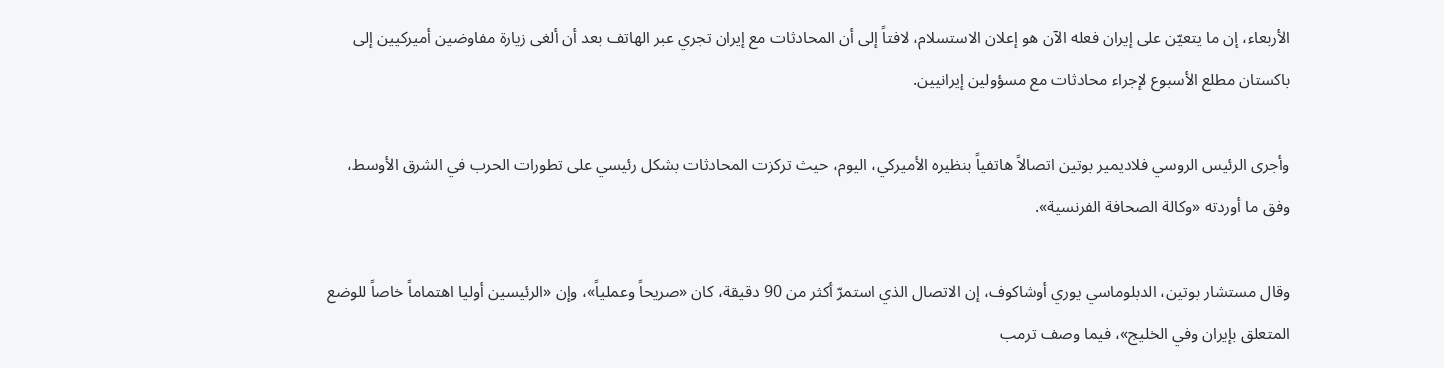الأربعاء، إن ما يتعيّن على إيران فعله الآن هو إعلان الاستسلام، لافتاً إلى أن المحادثات مع إيران تجري عبر الهاتف بعد أن ‌ألغى ‌زيارة مفاوضين ‌أميركيين ‌إلى باكستان ‌مطلع الأسبوع لإجراء محادثات مع مسؤولين إيرانيين.

وأجرى الرئيس الروسي فلاديمير بوتين اتصالاً هاتفياً بنظيره الأميركي، اليوم، حيث تركزت المحادثات بشكل رئيسي على تطورات الحرب في الشرق الأوسط، وفق ما أوردته «وكالة الصحافة الفرنسية».

وقال مستشار بوتين، الدبلوماسي يوري أوشاكوف، إن الاتصال الذي استمرّ أكثر من 90 دقيقة، كان «صريحاً وعملياً»، وإن «الرئيسين أوليا اهتماماً خاصاً للوضع المتعلق بإيران وفي الخليج»، فيما وصف ترمب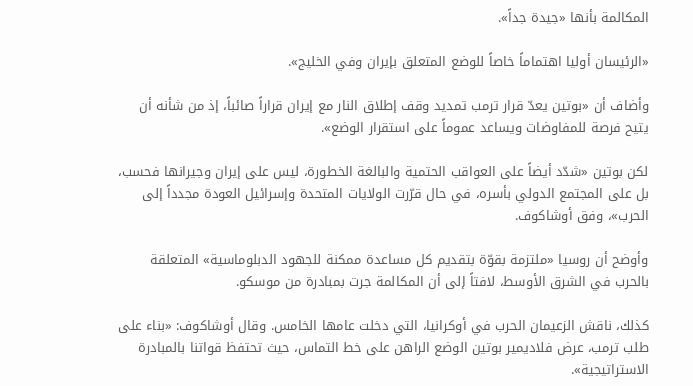المكالمة بأنها «جيدة جداً».

«الرئيسان أوليا اهتماماً خاصاً للوضع المتعلق بإيران وفي الخليج».

وأضاف أن «بوتين يعدّ قرار ترمب تمديد وقف إطلاق النار مع إيران قراراً صائباً، إذ من شأنه أن يتيح فرصة للمفاوضات ويساعد عموماً على استقرار الوضع».

لكن بوتين «شدّد أيضاً على العواقب الحتمية والبالغة الخطورة، ليس على إيران وجيرانها فحسب، بل على المجتمع الدولي بأسره، في حال قرّرت الولايات المتحدة وإسرائيل العودة مجدداً إلى الحرب»، وفق أوشاكوف.

وأوضح أن روسيا «ملتزمة بقوّة بتقديم كل مساعدة ممكنة للجهود الدبلوماسية» المتعلقة بالحرب في الشرق الأوسط، لافتاً إلى أن المكالمة جرت بمبادرة من موسكو.

كذلك، ناقش الزعيمان الحرب في أوكرانيا، التي دخلت عامها الخامس. وقال أوشاكوف: «بناء على طلب ترمب، عرض فلاديمير بوتين الوضع الراهن على خط التماس، حيث تحتفظ قواتنا بالمبادرة الاستراتيجية».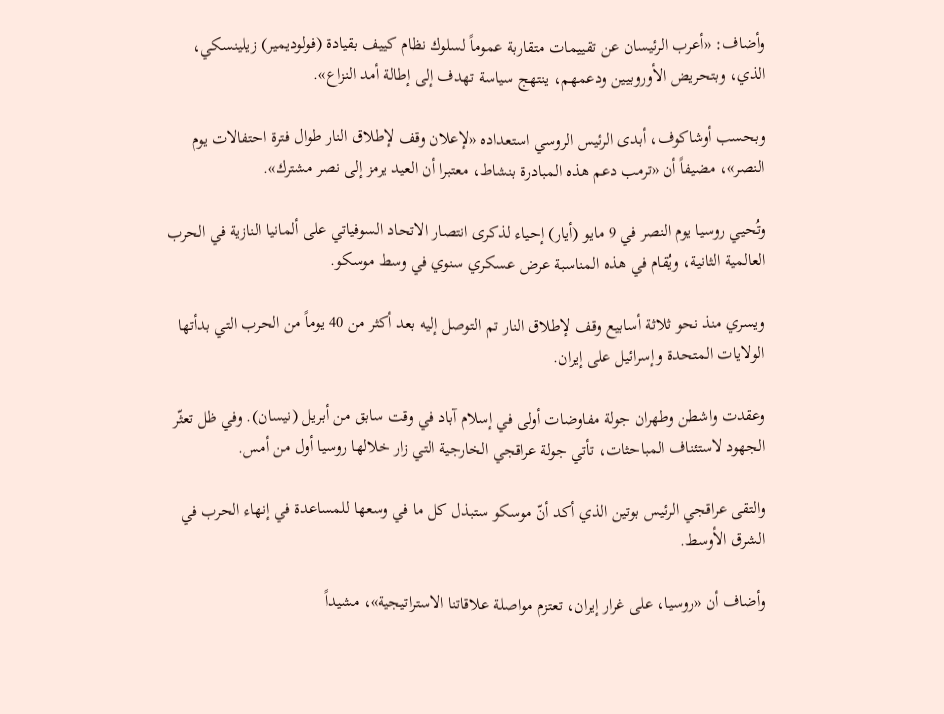وأضاف: «أعرب الرئيسان عن تقييمات متقاربة عموماً لسلوك نظام كييف بقيادة (فولوديمير) زيلينسكي، الذي، وبتحريض الأوروبيين ودعمهم، ينتهج سياسة تهدف إلى إطالة أمد النزاع».

وبحسب أوشاكوف، أبدى الرئيس الروسي استعداده «لإعلان وقف لإطلاق النار طوال فترة احتفالات يوم النصر»، مضيفاً أن «ترمب دعم هذه المبادرة بنشاط، معتبرا أن العيد يرمز إلى نصر مشترك».

وتُحيي روسيا يوم النصر في 9 مايو (أيار) إحياء لذكرى انتصار الاتحاد السوفياتي على ألمانيا النازية في الحرب العالمية الثانية، ويُقام في هذه المناسبة عرض عسكري سنوي في وسط موسكو.

ويسري منذ نحو ثلاثة أسابيع وقف لإطلاق النار تم التوصل إليه بعد أكثر من 40 يوماً من الحرب التي بدأتها الولايات المتحدة وإسرائيل على إيران.

وعقدت واشطن وطهران جولة مفاوضات أولى في إسلام آباد في وقت سابق من أبريل (نيسان). وفي ظل تعثّر الجهود لاستئناف المباحثات، تأتي جولة عراقجي الخارجية التي زار خلالها روسيا أول من أمس.

والتقى عراقجي الرئيس بوتين الذي أكد أنّ موسكو ستبذل كل ما في وسعها للمساعدة في إنهاء الحرب في الشرق الأوسط.

وأضاف أن «روسيا، على غرار إيران، تعتزم مواصلة علاقاتنا الاستراتيجية»، مشيداً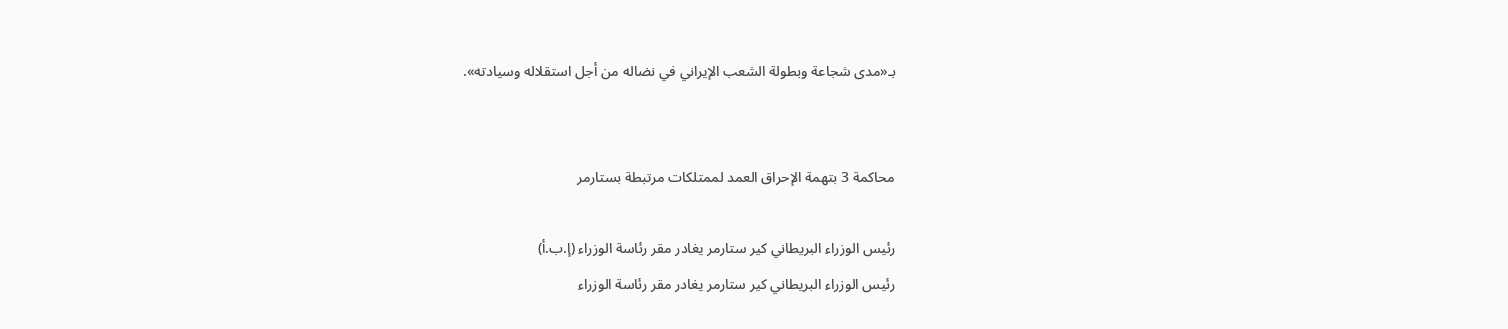بـ«مدى شجاعة وبطولة الشعب الإيراني في نضاله من أجل استقلاله وسيادته».


محاكمة 3 بتهمة الإحراق العمد لممتلكات مرتبطة بستارمر

رئيس الوزراء البريطاني كير ستارمر يغادر مقر رئاسة الوزراء (إ.ب.أ)
رئيس الوزراء البريطاني كير ستارمر يغادر مقر رئاسة الوزراء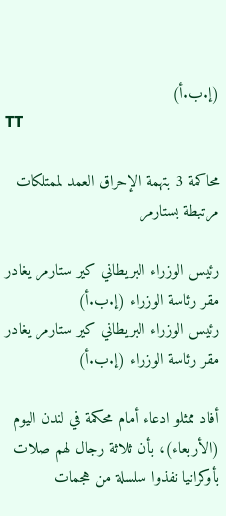(إ.ب.أ)
TT

محاكمة 3 بتهمة الإحراق العمد لممتلكات مرتبطة بستارمر

رئيس الوزراء البريطاني كير ستارمر يغادر مقر رئاسة الوزراء (إ.ب.أ)
رئيس الوزراء البريطاني كير ستارمر يغادر مقر رئاسة الوزراء (إ.ب.أ)

أفاد ‌ممثلو ادعاء أمام محكمة في لندن اليوم (الأربعاء)، بأن ثلاثة رجال لهم صلات بأوكرانيا نفذوا سلسلة من هجمات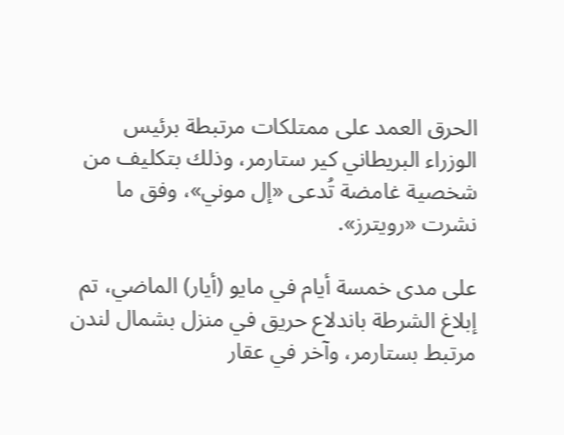الحرق العمد على ممتلكات مرتبطة برئيس الوزراء البريطاني كير ستارمر، وذلك بتكليف من شخصية غامضة تُدعى «إل موني»، وفق ما نشرت «رويترز».

على مدى خمسة أيام في مايو (أيار) الماضي، تم إبلاغ الشرطة باندلاع حريق في منزل بشمال لندن مرتبط بستارمر، وآخر في عقار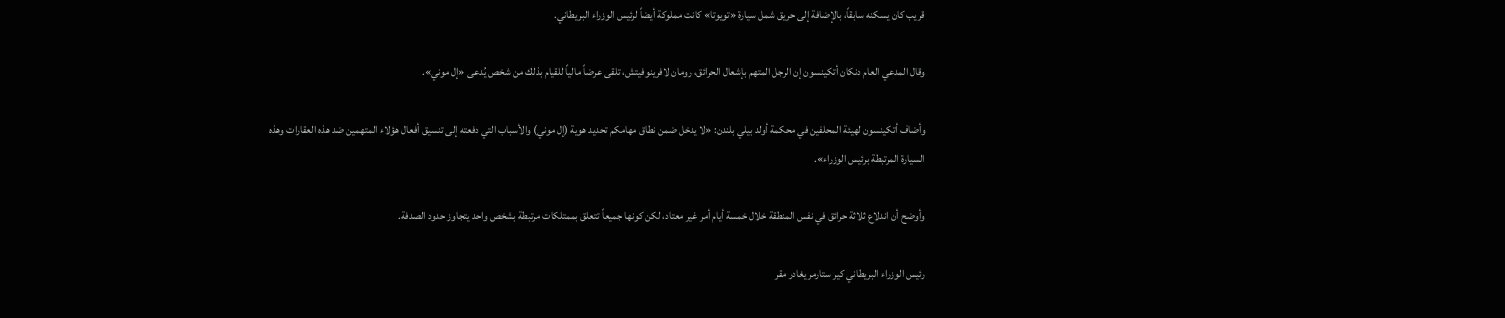قريب كان يسكنه ‌سابقاً، بالإضافة ‌إلى حريق شمل سيارة «تويوتا» كانت مملوكة أيضاً لرئيس الوزراء البريطاني.

وقال المدعي العام دنكان أتكينسون إن الرجل المتهم بإشعال الحرائق، رومان لافرينوفيتش، تلقى عرضاً مالياً للقيام بذلك من شخص يُدعى «إل موني».

وأضاف أتكينسون لهيئة المحلفين في محكمة أولد بيلي بلندن: «لا يدخل ضمن نطاق مهامكم تحديد هوية (إل موني) والأسباب التي دفعته إلى تنسيق أفعال هؤلاء المتهمين ‌ضد هذه العقارات ‌وهذه السيارة المرتبطة برئيس الوزراء».

وأوضح أن اندلاع ثلاثة حرائق ‌في نفس المنطقة خلال خمسة أيام أمر ‌غير معتاد، لكن كونها جميعاً تتعلق بممتلكات مرتبطة بشخص واحد يتجاوز حدود الصدفة.

رئيس الوزراء البريطاني كير ستارمر يغادر مقر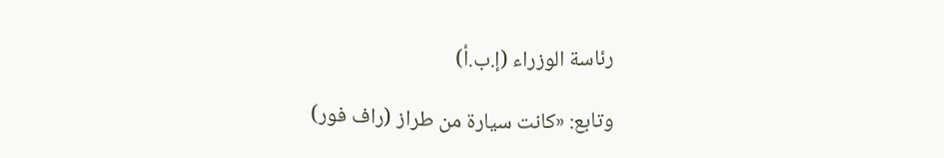رئاسة الوزراء (إ.ب.أ)

وتابع: «كانت سيارة من طراز (راف فور)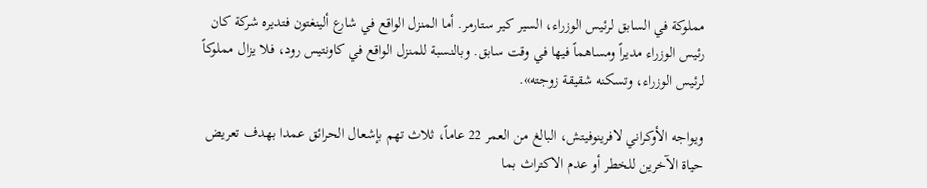مملوكة في السابق لرئيس الوزراء، ‌السير كير ستارمر. أما المنزل الواقع في شارع ألينغتون فتديره شركة كان رئيس الوزراء مديراً ومساهماً فيها في وقت سابق. وبالنسبة للمنزل الواقع في كاونتيس رود، فلا يزال مملوكاً لرئيس الوزراء، وتسكنه شقيقة زوجته».

ويواجه الأوكراني لافرينوفيتش، البالغ من العمر 22 عاماً، ثلاث تهم بإشعال الحرائق عمدا بهدف تعريض حياة الآخرين للخطر أو عدم الاكتراث بما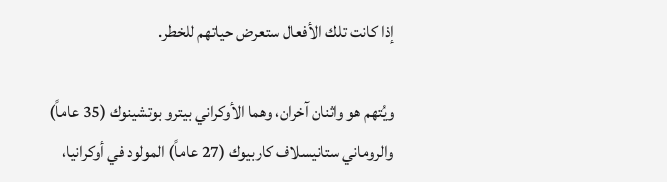إذا كانت تلك الأفعال ستعرض حياتهم للخطر.

ويُتهم هو واثنان آخران، وهما الأوكراني بيترو بوتشينوك (35 عاماً) والروماني ستانيسلاف كاربيوك (27 عاماً) المولود في أوكرانيا،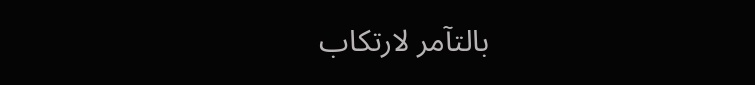بالتآمر لارتكاب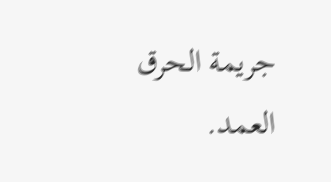جريمة الحرق العمد.